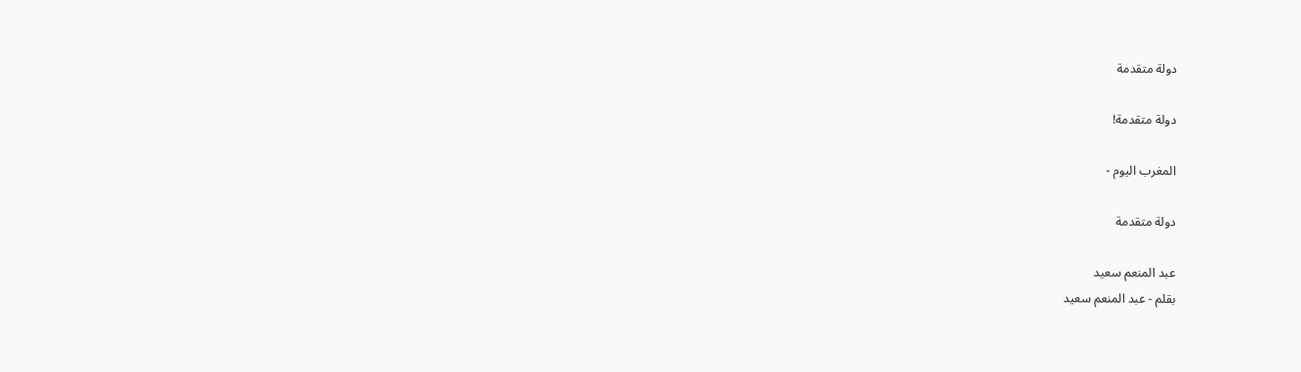دولة متقدمة

دولة متقدمة!

المغرب اليوم -

دولة متقدمة

عبد المنعم سعيد
بقلم - عبد المنعم سعيد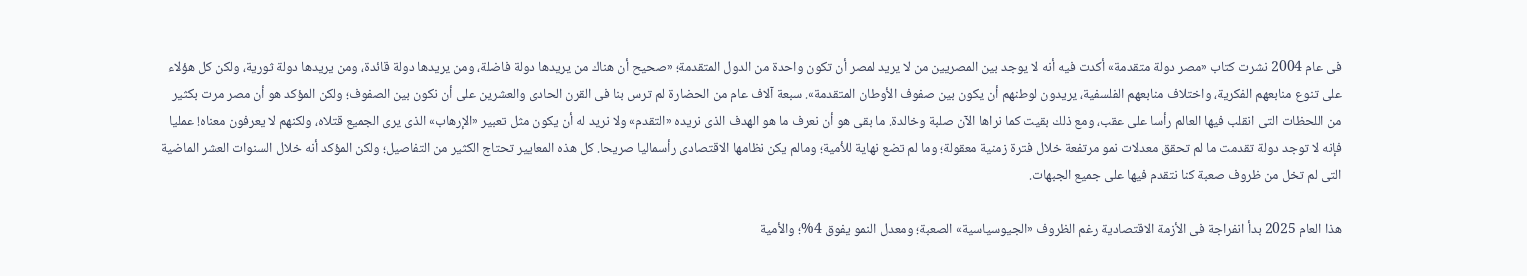فى عام 2004 نشرت كتاب «مصر دولة متقدمة» أكدت فيه أنه لا يوجد بين المصريين من لا يريد لمصر أن تكون واحدة من الدول المتقدمة؛ «صحيح أن هناك من يريدها دولة فاضلة، ومن يريدها دولة قائدة، ومن يريدها دولة ثورية، ولكن كل هؤلاء على تنوع منابعهم الفكرية، واختلاف منابعهم الفلسفية، يريدون لوطنهم أن يكون بين صفوف الأوطان المتقدمة». سبعة آلاف عام من الحضارة لم ترس بنا فى القرن الحادى والعشرين على أن نكون بين الصفوف؛ ولكن المؤكد هو أن مصر مرت بكثير من اللحظات التى انقلب فيها العالم رأسا على عقب، ومع ذلك بقيت كما نراها الآن صلبة وخالدة. ما بقى هو أن نعرف ما هو الهدف الذى نريده «التقدم» ولا نريد له أن يكون مثل تعبير «الإرهاب» الذى يرى الجميع قتلاه، ولكنهم لا يعرفون معناه! عمليا فإنه لا توجد دولة تقدمت ما لم تحقق معدلات نمو مرتفعة خلال فترة زمنية معقولة؛ وما لم تضع نهاية للأمية؛ ومالم يكن نظامها الاقتصادى رأسماليا صريحا. كل هذه المعايير تحتاج الكثير من التفاصيل؛ ولكن المؤكد أنه خلال السنوات العشر الماضية التى لم تخل من ظروف صعبة كنا نتقدم فيها على جميع الجبهات.

هذا العام 2025 بدأ انفراجة فى الأزمة الاقتصادية رغم الظروف «الجيوسياسية» الصعبة؛ ومعدل النمو يفوق 4%؛ والأمية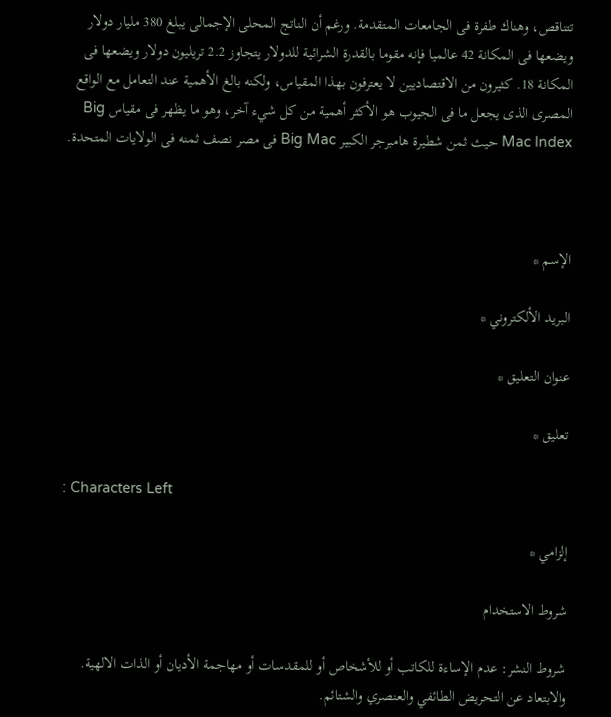تتناقص، وهناك طفرة فى الجامعات المتقدمة. ورغم أن الناتج المحلى الإجمالى يبلغ 380 مليار دولار ويضعها فى المكانة 42 عالميا فإنه مقوما بالقدرة الشرائية للدولار يتجاوز 2.2 تريليون دولار ويضعها فى المكانة 18. كثيرون من الاقتصاديين لا يعترفون بهذا المقياس، ولكنه بالغ الأهمية عند التعامل مع الواقع المصرى الذى يجعل ما فى الجيوب هو الأكثر أهمية من كل شيء آخر، وهو ما يظهر فى مقياس Big Mac Index حيث ثمن شطيرة هامبرجر الكبير Big Mac فى مصر نصف ثمنه فى الولايات المتحدة.



الإسم *

البريد الألكتروني *

عنوان التعليق *

تعليق *

: Characters Left

إلزامي *

شروط الاستخدام

شروط النشر: عدم الإساءة للكاتب أو للأشخاص أو للمقدسات أو مهاجمة الأديان أو الذات الالهية. والابتعاد عن التحريض الطائفي والعنصري والشتائم.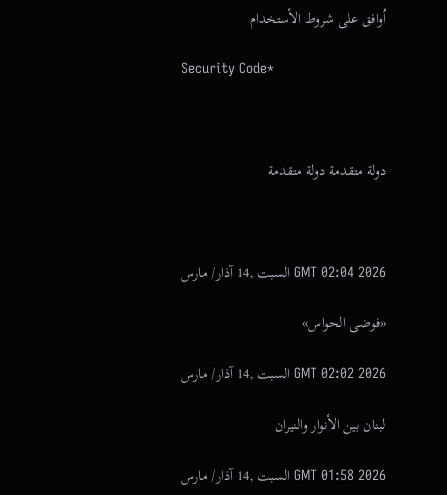اُوافق على شروط الأستخدام

Security Code*



دولة متقدمة دولة متقدمة



GMT 02:04 2026 السبت ,14 آذار/ مارس

«فوضى الحواس»

GMT 02:02 2026 السبت ,14 آذار/ مارس

لبنان بين الأنوار والنيران

GMT 01:58 2026 السبت ,14 آذار/ مارس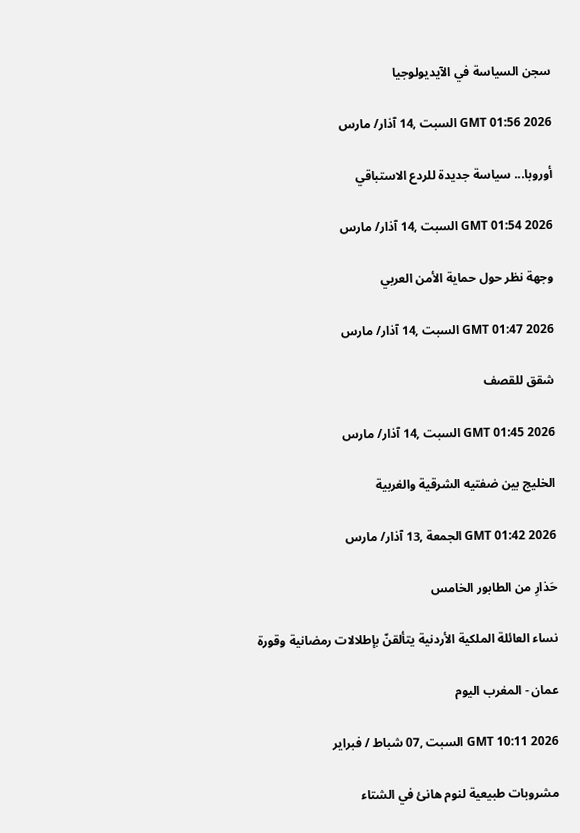سجن السياسة في الآيديولوجيا

GMT 01:56 2026 السبت ,14 آذار/ مارس

أوروبا... سياسة جديدة للردع الاستباقي

GMT 01:54 2026 السبت ,14 آذار/ مارس

وجهة نظر حول حماية الأمن العربي

GMT 01:47 2026 السبت ,14 آذار/ مارس

شقق للقصف

GMT 01:45 2026 السبت ,14 آذار/ مارس

الخليج بين ضفتيه الشرقية والغربية

GMT 01:42 2026 الجمعة ,13 آذار/ مارس

حَذارِ من الطابور الخامس

نساء العائلة الملكية الأردنية يتألقنّ بإطلالات رمضانية وقورة

عمان - المغرب اليوم

GMT 10:11 2026 السبت ,07 شباط / فبراير

مشروبات طبيعية لنوم هانئ في الشتاء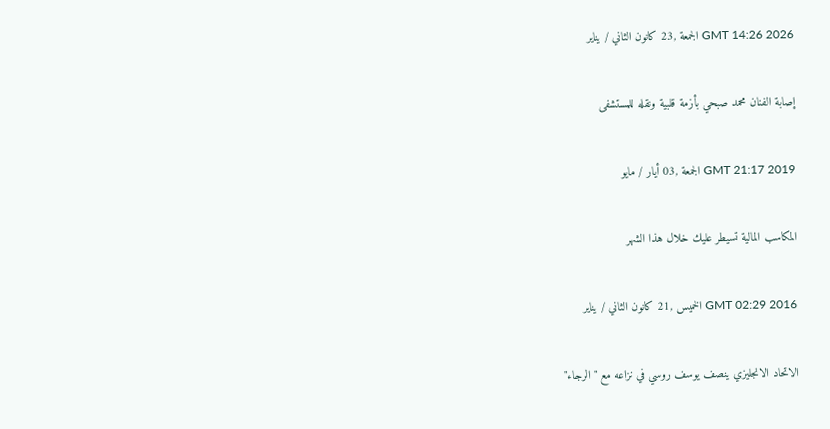GMT 14:26 2026 الجمعة ,23 كانون الثاني / يناير

إصابة الفنان محمد صبحي بأزمة قلبية ونقله للمستشفى

GMT 21:17 2019 الجمعة ,03 أيار / مايو

المكاسب المالية تسيطر عليك خلال هذا الشهر

GMT 02:29 2016 الخميس ,21 كانون الثاني / يناير

الاتحاد الانجليزي ينصف يوسف روسي في نزاعه مع "الرجاء"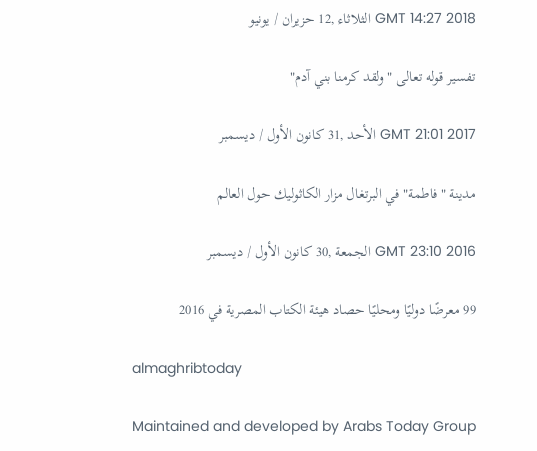GMT 14:27 2018 الثلاثاء ,12 حزيران / يونيو

تفسير قوله تعالى "ولقد كرمنا بني آدم"

GMT 21:01 2017 الأحد ,31 كانون الأول / ديسمبر

مدينة "فاطمة" في البرتغال مزار الكاثوليك حول العالم

GMT 23:10 2016 الجمعة ,30 كانون الأول / ديسمبر

99 معرضًا دوليًا ومحليًا حصاد هيئة الكتاب المصرية في 2016

almaghribtoday

Maintained and developed by Arabs Today Group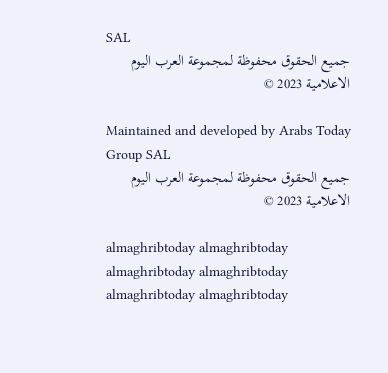SAL
جميع الحقوق محفوظة لمجموعة العرب اليوم الاعلامية 2023 ©

Maintained and developed by Arabs Today Group SAL
جميع الحقوق محفوظة لمجموعة العرب اليوم الاعلامية 2023 ©

almaghribtoday almaghribtoday almaghribtoday almaghribtoday
almaghribtoday almaghribtoday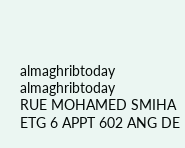almaghribtoday
almaghribtoday
RUE MOHAMED SMIHA ETG 6 APPT 602 ANG DE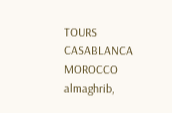TOURS CASABLANCA MOROCCO
almaghrib,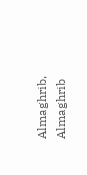Almaghrib, Almaghrib